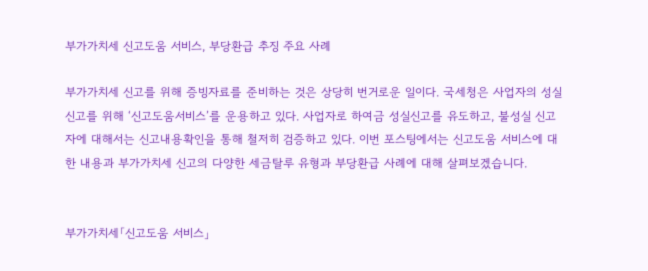부가가치세 신고도움 서비스, 부당환급 추징 주요 사례

부가가치세 신고를 위해 증빙자료를 준비하는 것은 상당히 번거로운 일이다. 국세청은 사업자의 성실신고를 위해 ‘신고도움서비스’를 운용하고 있다. 사업자로 하여금 성실신고를 유도하고, 불성실 신고자에 대해서는 신고내용확인을 통해 철저히 검증하고 있다. 이번 포스팅에서는 신고도움 서비스에 대한 내용과 부가가치세 신고의 다양한 세금탈루 유형과 부당환급 사례에 대해 살펴보겠습니다.


부가가치세「신고도움 서비스」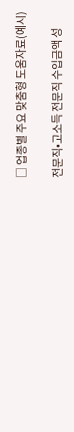□ 업종별 주요 맞춤형 도움자료(예시)

전문직•고소득 전문직 수입금액 성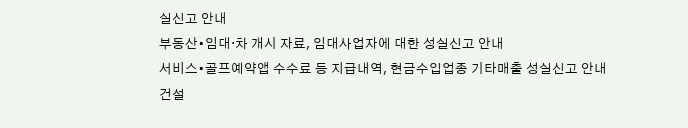실신고 안내
부동산•임대·차 개시 자료, 임대사업자에 대한 성실신고 안내
서비스•골프예약앱 수수료 등 지급내역, 현금수입업종 기타매출 성실신고 안내
건설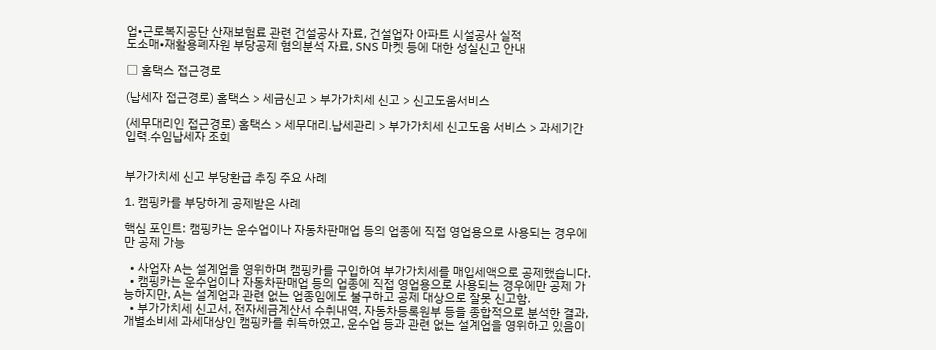업•근로복지공단 산재보험료 관련 건설공사 자료, 건설업자 아파트 시설공사 실적
도소매•재활용폐자원 부당공제 혐의분석 자료, SNS 마켓 등에 대한 성실신고 안내

□ 홈택스 접근경로

(납세자 접근경로) 홈택스 > 세금신고 > 부가가치세 신고 > 신고도움서비스

(세무대리인 접근경로) 홈택스 > 세무대리․납세관리 > 부가가치세 신고도움 서비스 > 과세기간 입력․수임납세자 조회


부가가치세 신고 부당환급 추징 주요 사례

1. 캠핑카를 부당하게 공제받은 사례

핵심 포인트: 캠핑카는 운수업이나 자동차판매업 등의 업종에 직접 영업용으로 사용되는 경우에만 공제 가능

  • 사업자 A는 설계업을 영위하며 캠핑카를 구입하여 부가가치세를 매입세액으로 공제했습니다.
  • 캠핑카는 운수업이나 자동차판매업 등의 업종에 직접 영업용으로 사용되는 경우에만 공제 가능하지만, A는 설계업과 관련 없는 업종임에도 불구하고 공제 대상으로 잘못 신고함.
  • 부가가치세 신고서, 전자세금계산서 수취내역, 자동차등록원부 등을 종합적으로 분석한 결과, 개별소비세 과세대상인 캠핑카를 취득하였고, 운수업 등과 관련 없는 설계업을 영위하고 있음이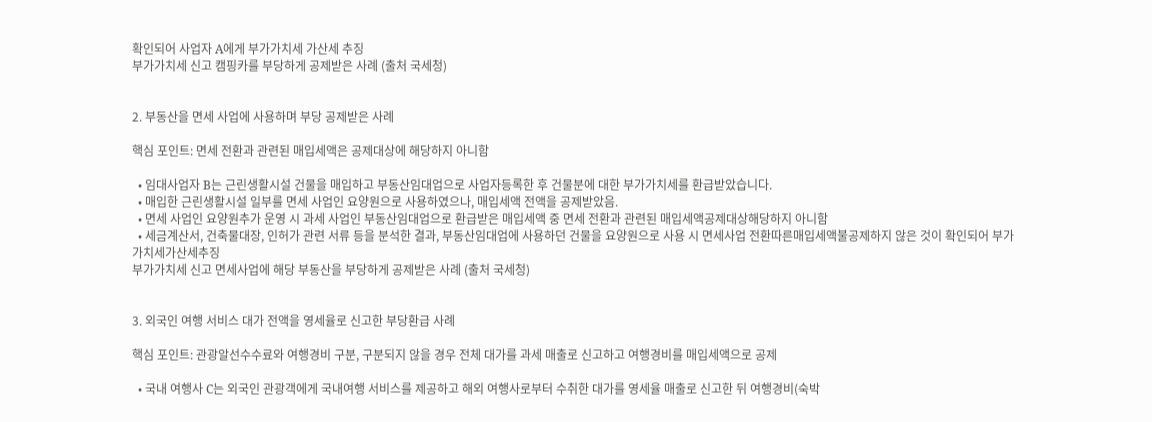확인되어 사업자 A에게 부가가치세 가산세 추징
부가가치세 신고 캠핑카를 부당하게 공제받은 사례 (출처 국세청)


2. 부동산을 면세 사업에 사용하며 부당 공제받은 사례

핵심 포인트: 면세 전환과 관련된 매입세액은 공제대상에 해당하지 아니함

  • 임대사업자 B는 근린생활시설 건물을 매입하고 부동산임대업으로 사업자등록한 후 건물분에 대한 부가가치세를 환급받았습니다.
  • 매입한 근린생활시설 일부를 면세 사업인 요양원으로 사용하였으나, 매입세액 전액을 공제받았음.
  • 면세 사업인 요양원추가 운영 시 과세 사업인 부동산임대업으로 환급받은 매입세액 중 면세 전환과 관련된 매입세액공제대상해당하지 아니함
  • 세금계산서, 건축물대장, 인허가 관련 서류 등을 분석한 결과, 부동산임대업에 사용하던 건물을 요양원으로 사용 시 면세사업 전환따른매입세액불공제하지 않은 것이 확인되어 부가가치세가산세추징
부가가치세 신고 면세사업에 해당 부동산을 부당하게 공제받은 사례 (출처 국세청)


3. 외국인 여행 서비스 대가 전액을 영세율로 신고한 부당환급 사례

핵심 포인트: 관광알선수수료와 여행경비 구분, 구분되지 않을 경우 전체 대가를 과세 매출로 신고하고 여행경비를 매입세액으로 공제

  • 국내 여행사 C는 외국인 관광객에게 국내여행 서비스를 제공하고 해외 여행사로부터 수취한 대가를 영세율 매출로 신고한 뒤 여행경비(숙박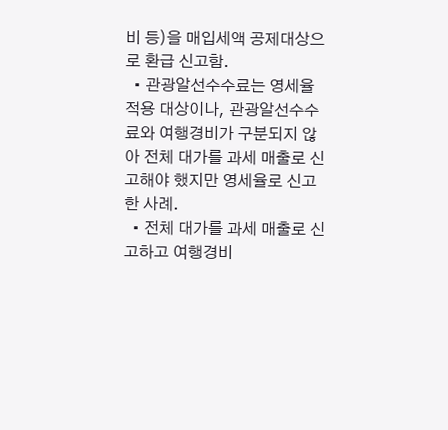비 등)을 매입세액 공제대상으로 환급 신고함.
  • 관광알선수수료는 영세율 적용 대상이나, 관광알선수수료와 여행경비가 구분되지 않아 전체 대가를 과세 매출로 신고해야 했지만 영세율로 신고한 사례.
  • 전체 대가를 과세 매출로 신고하고 여행경비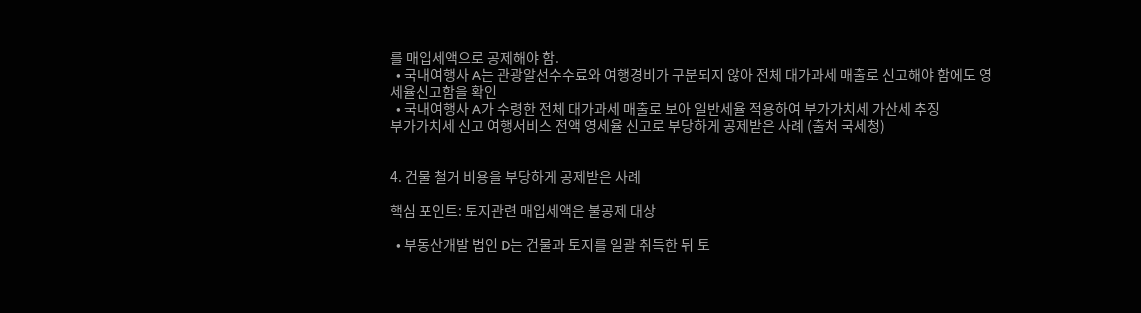를 매입세액으로 공제해야 함.
  • 국내여행사 A는 관광알선수수료와 여행경비가 구분되지 않아 전체 대가과세 매출로 신고해야 함에도 영세율신고함을 확인
  • 국내여행사 A가 수령한 전체 대가과세 매출로 보아 일반세율 적용하여 부가가치세 가산세 추징
부가가치세 신고 여행서비스 전액 영세율 신고로 부당하게 공제받은 사례 (출처 국세청)


4. 건물 철거 비용을 부당하게 공제받은 사례

핵심 포인트: 토지관련 매입세액은 불공제 대상

  • 부동산개발 법인 D는 건물과 토지를 일괄 취득한 뒤 토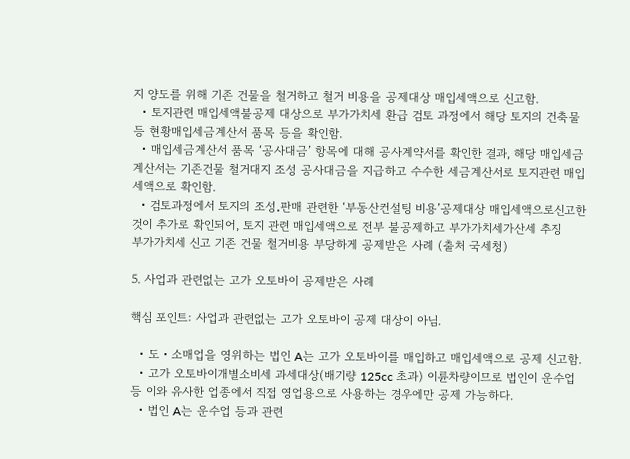지 양도를 위해 기존 건물을 철거하고 철거 비용을 공제대상 매입세액으로 신고함.
  • 토지관련 매입세액불공제 대상으로 부가가치세 환급 검토 과정에서 해당 토지의 건축물 등 현황매입세금계산서 품목 등을 확인함.
  • 매입세금계산서 품목 ‘공사대금’ 항목에 대해 공사계약서를 확인한 결과, 해당 매입세금계산서는 기존건물 철거대지 조성 공사대금을 지급하고 수수한 세금계산서로 토지관련 매입세액으로 확인함.
  • 검토과정에서 토지의 조성․판매 관련한 ‘부동산컨설팅 비용’공제대상 매입세액으로신고한 것이 추가로 확인되어, 토지 관련 매입세액으로 전부 불공제하고 부가가치세가산세 추징
부가가치세 신고 기존 건물 철거비용 부당하게 공제받은 사례 (출처 국세청)

5. 사업과 관련없는 고가 오토바이 공제받은 사례

핵심 포인트: 사업과 관련없는 고가 오토바이 공제 대상이 아님.

  • 도・소매업을 영위하는 법인 A는 고가 오토바이를 매입하고 매입세액으로 공제 신고함.
  • 고가 오토바이개별소비세 과세대상(배기량 125cc 초과) 이륜차량이므로 법인이 운수업 등 이와 유사한 업종에서 직접 영업용으로 사용하는 경우에만 공제 가능하다.
  • 법인 A는 운수업 등과 관련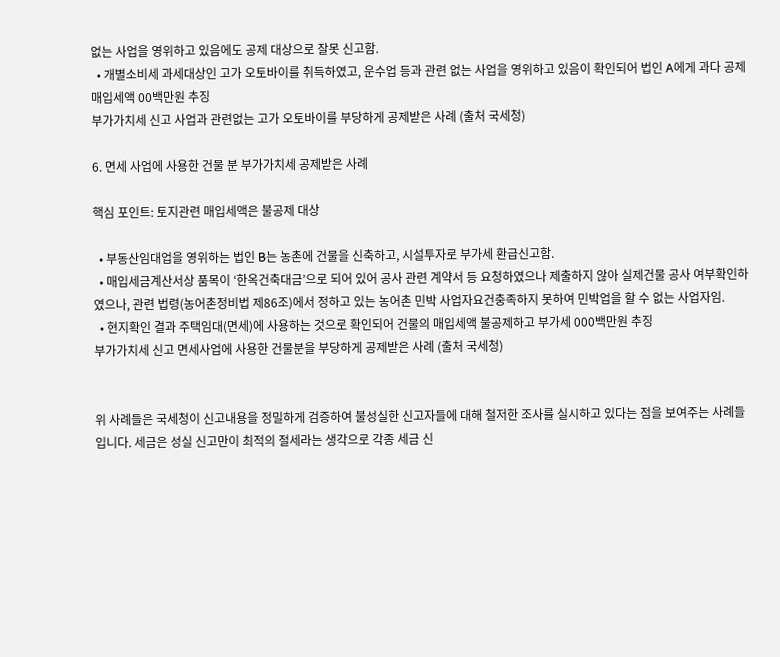없는 사업을 영위하고 있음에도 공제 대상으로 잘못 신고함.
  • 개별소비세 과세대상인 고가 오토바이를 취득하였고, 운수업 등과 관련 없는 사업을 영위하고 있음이 확인되어 법인 A에게 과다 공제 매입세액 00백만원 추징
부가가치세 신고 사업과 관련없는 고가 오토바이를 부당하게 공제받은 사례 (출처 국세청)

6. 면세 사업에 사용한 건물 분 부가가치세 공제받은 사례

핵심 포인트: 토지관련 매입세액은 불공제 대상

  • 부동산임대업을 영위하는 법인 B는 농촌에 건물을 신축하고, 시설투자로 부가세 환급신고함.
  • 매입세금계산서상 품목이 ‘한옥건축대금’으로 되어 있어 공사 관련 계약서 등 요청하였으나 제출하지 않아 실제건물 공사 여부확인하였으나, 관련 법령(농어촌정비법 제86조)에서 정하고 있는 농어촌 민박 사업자요건충족하지 못하여 민박업을 할 수 없는 사업자임.
  • 현지확인 결과 주택임대(면세)에 사용하는 것으로 확인되어 건물의 매입세액 불공제하고 부가세 000백만원 추징
부가가치세 신고 면세사업에 사용한 건물분을 부당하게 공제받은 사례 (출처 국세청)


위 사례들은 국세청이 신고내용을 정밀하게 검증하여 불성실한 신고자들에 대해 철저한 조사를 실시하고 있다는 점을 보여주는 사례들 입니다. 세금은 성실 신고만이 최적의 절세라는 생각으로 각종 세금 신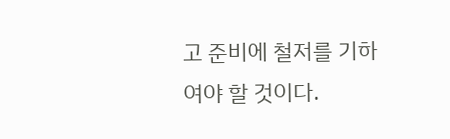고 준비에 철저를 기하여야 할 것이다.